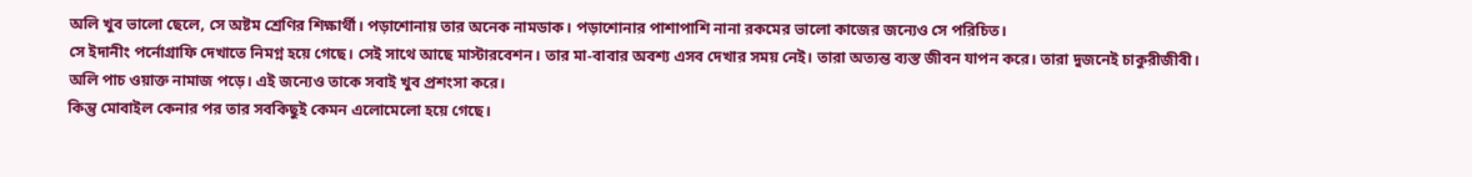অলি খুব ভালো ছেলে, সে অষ্টম শ্রেণির শিক্ষার্থী। পড়াশোনায় তার অনেক নামডাক। পড়াশোনার পাশাপাশি নানা রকমের ভালো কাজের জন্যেও সে পরিচিত।
সে ইদানীং পর্নোগ্রাফি দেখাতে নিমগ্ন হয়ে গেছে। সেই সাথে আছে মাস্টারবেশন। তার মা-বাবার অবশ্য এসব দেখার সময় নেই। তারা অত্যন্ত ব্যস্ত জীবন যাপন করে। তারা দুজনেই চাকুরীজীবী।
অলি পাচ ওয়াক্ত নামাজ পড়ে। এই জন্যেও তাকে সবাই খুব প্রশংসা করে।
কিন্তু মোবাইল কেনার পর তার সবকিছুই কেমন এলোমেলো হয়ে গেছে।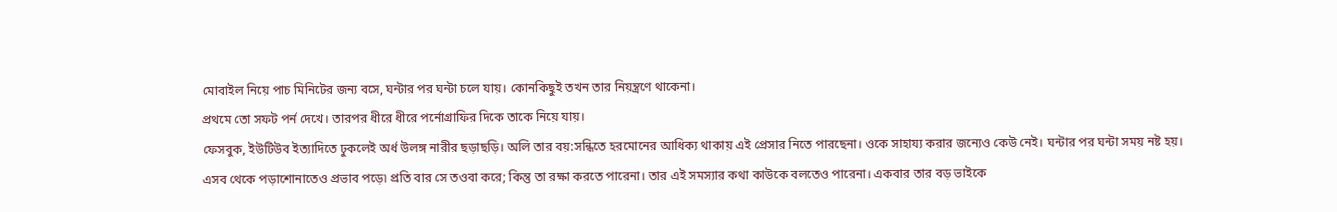মোবাইল নিয়ে পাচ মিনিটের জন্য বসে, ঘন্টার পর ঘন্টা চলে যায়। কোনকিছুই তখন তার নিয়ন্ত্রণে থাকেনা।
প্রথমে তো সফট পর্ন দেখে। তারপর ধীরে ধীরে পর্নোগ্রাফির দিকে তাকে নিয়ে যায়।
ফেসবুক, ইউটিউব ইত্যাদিতে ঢুকলেই অর্ধ উলঙ্গ নারীর ছড়াছড়ি। অলি তার বয়:সন্ধিতে হরমোনের আধিক্য থাকায় এই প্রেসার নিতে পারছেনা। ওকে সাহায্য করার জন্যেও কেউ নেই। ঘন্টার পর ঘন্টা সময় নষ্ট হয়।
এসব থেকে পড়াশোনাতেও প্রভাব পড়ে৷ প্রতি বার সে তওবা করে; কিন্তু তা রক্ষা করতে পারেনা। তার এই সমস্যার কথা কাউকে বলতেও পারেনা। একবার তার বড় ভাইকে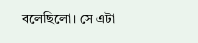বলেছিলো। সে এটা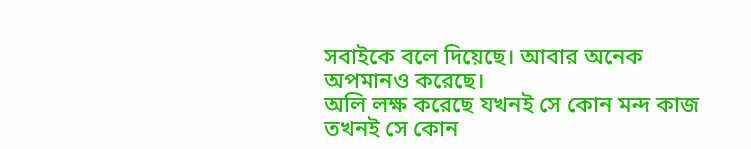সবাইকে বলে দিয়েছে। আবার অনেক অপমানও করেছে।
অলি লক্ষ করেছে যখনই সে কোন মন্দ কাজ তখনই সে কোন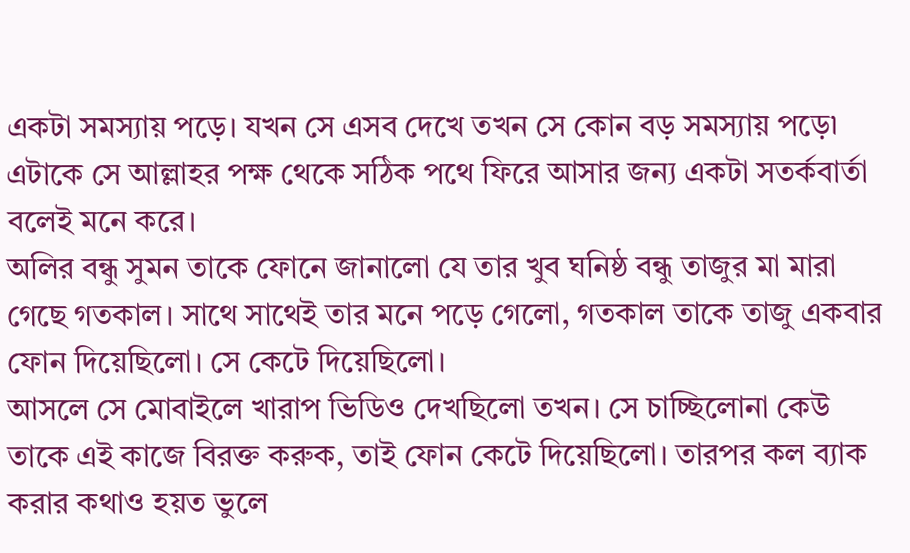একটা সমস্যায় পড়ে। যখন সে এসব দেখে তখন সে কোন বড় সমস্যায় পড়ে৷ এটাকে সে আল্লাহর পক্ষ থেকে সঠিক পথে ফিরে আসার জন্য একটা সতর্কবার্তা বলেই মনে করে।
অলির বন্ধু সুমন তাকে ফোনে জানালো যে তার খুব ঘনিষ্ঠ বন্ধু তাজুর মা মারা গেছে গতকাল। সাথে সাথেই তার মনে পড়ে গেলো, গতকাল তাকে তাজু একবার ফোন দিয়েছিলো। সে কেটে দিয়েছিলো।
আসলে সে মোবাইলে খারাপ ভিডিও দেখছিলো তখন। সে চাচ্ছিলোনা কেউ তাকে এই কাজে বিরক্ত করুক, তাই ফোন কেটে দিয়েছিলো। তারপর কল ব্যাক করার কথাও হয়ত ভুলে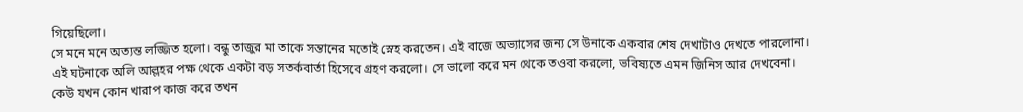গিয়েছিলো।
সে মনে মনে অত্যন্ত লজ্জিত হলো। বন্ধু তাজুর মা তাকে সন্তানের মতোই স্নেহ করতেন। এই বাজে অভ্যাসের জন্য সে উনাকে একবার শেষ দেখাটাও দেখতে পারলোনা।
এই ঘটনাকে অলি আল্লহর পক্ষ থেকে একটা বড় সতর্কবার্তা হিসেবে গ্রহণ করলো। সে ভালো করে মন থেকে তওবা করলো, ভবিষ্যতে এমন জিনিস আর দেখবেনা।
কেউ যখন কোন খারাপ কাজ করে তখন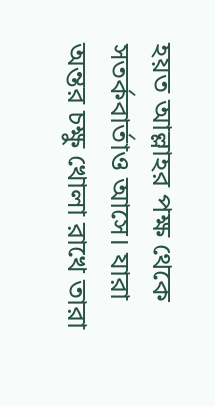হয়ত আল্লাহর পক্ষ থেকে সতর্কবার্তাও আসে। যারা অন্তর চক্ষু খোলা রাখে তারা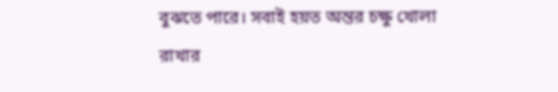বুঝতে পারে। সবাই হয়ত অন্তর চক্ষু খোলা রাখার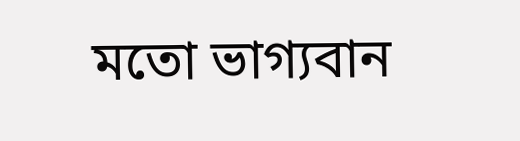মতো ভাগ্যবান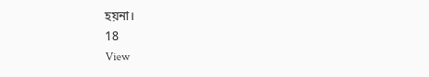হয়না।
18
View